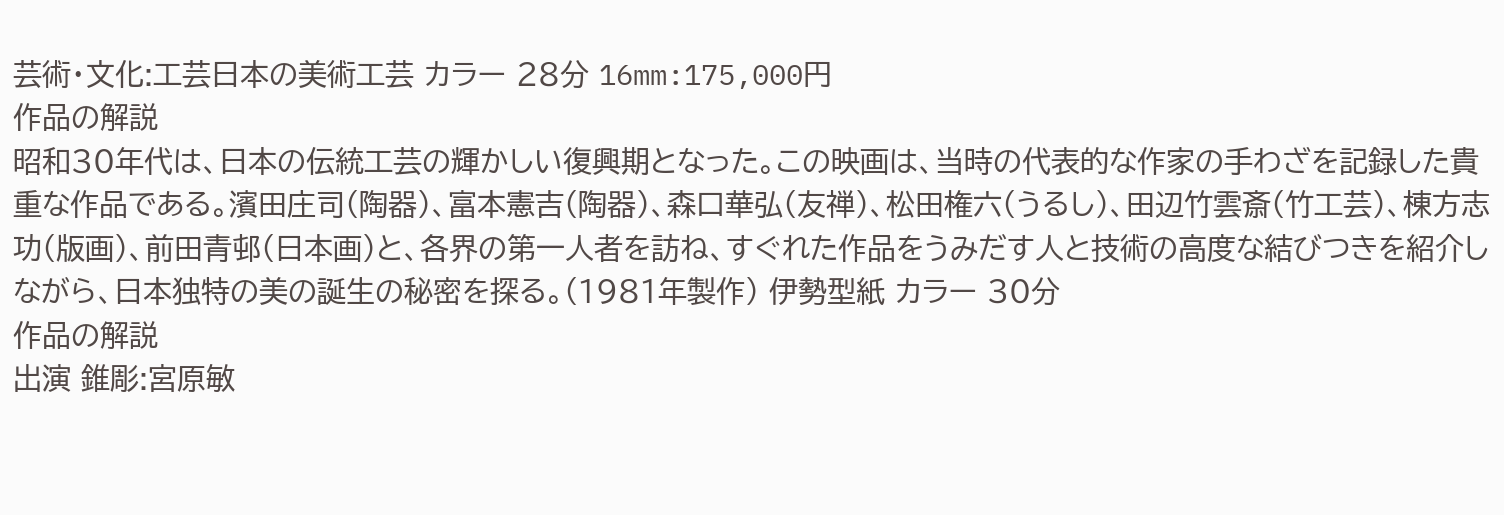芸術・文化:工芸日本の美術工芸 カラー 28分 16mm:175,000円
作品の解説
昭和30年代は、日本の伝統工芸の輝かしい復興期となった。この映画は、当時の代表的な作家の手わざを記録した貴重な作品である。濱田庄司(陶器)、富本憲吉(陶器)、森口華弘(友禅)、松田権六(うるし)、田辺竹雲斎(竹工芸)、棟方志功(版画)、前田青邨(日本画)と、各界の第一人者を訪ね、すぐれた作品をうみだす人と技術の高度な結びつきを紹介しながら、日本独特の美の誕生の秘密を探る。(1981年製作) 伊勢型紙 カラー 30分
作品の解説
出演 錐彫:宮原敏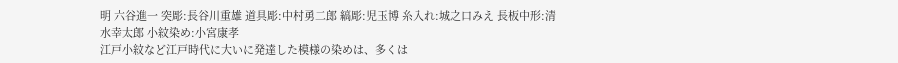明 六谷進一 突彫:長谷川重雄 道具彫:中村勇二郎 縞彫:児玉博 糸入れ:城之口みえ 長板中形:清水幸太郎 小紋染め:小宮康孝
江戸小紋など江戸時代に大いに発達した模様の染めは、多くは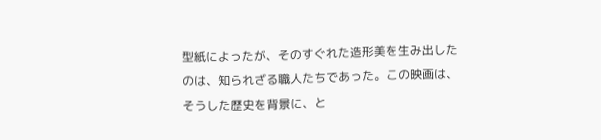型紙によったが、そのすぐれた造形美を生み出したのは、知られざる職人たちであった。この映画は、そうした歴史を背景に、と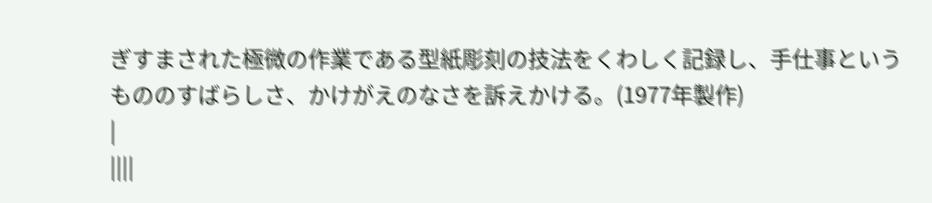ぎすまされた極微の作業である型紙彫刻の技法をくわしく記録し、手仕事というもののすばらしさ、かけがえのなさを訴えかける。(1977年製作)
|
||||